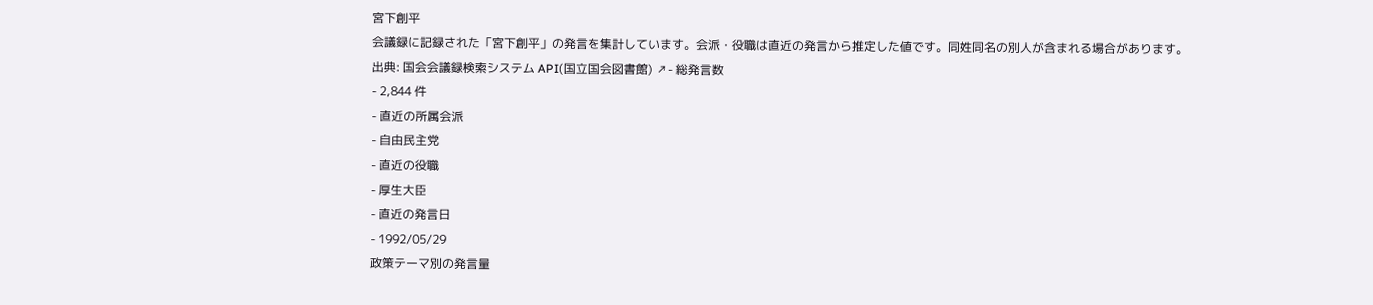宮下創平
会議録に記録された「宮下創平」の発言を集計しています。会派・役職は直近の発言から推定した値です。同姓同名の別人が含まれる場合があります。
出典: 国会会議録検索システム API(国立国会図書館) ↗- 総発言数
- 2,844 件
- 直近の所属会派
- 自由民主党
- 直近の役職
- 厚生大臣
- 直近の発言日
- 1992/05/29
政策テーマ別の発言量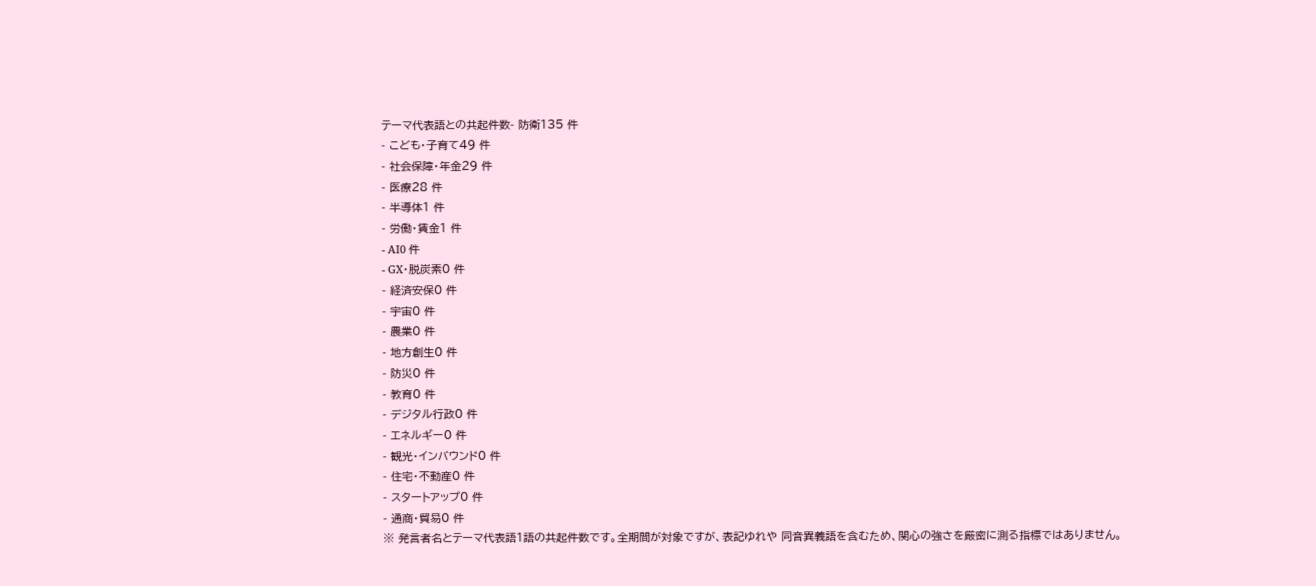テーマ代表語との共起件数- 防衛135 件
- こども・子育て49 件
- 社会保障・年金29 件
- 医療28 件
- 半導体1 件
- 労働・賃金1 件
- AI0 件
- GX・脱炭素0 件
- 経済安保0 件
- 宇宙0 件
- 農業0 件
- 地方創生0 件
- 防災0 件
- 教育0 件
- デジタル行政0 件
- エネルギー0 件
- 観光・インバウンド0 件
- 住宅・不動産0 件
- スタートアップ0 件
- 通商・貿易0 件
※ 発言者名とテーマ代表語1語の共起件数です。全期間が対象ですが、表記ゆれや 同音異義語を含むため、関心の強さを厳密に測る指標ではありません。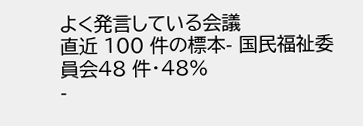よく発言している会議
直近 100 件の標本- 国民福祉委員会48 件・48%
-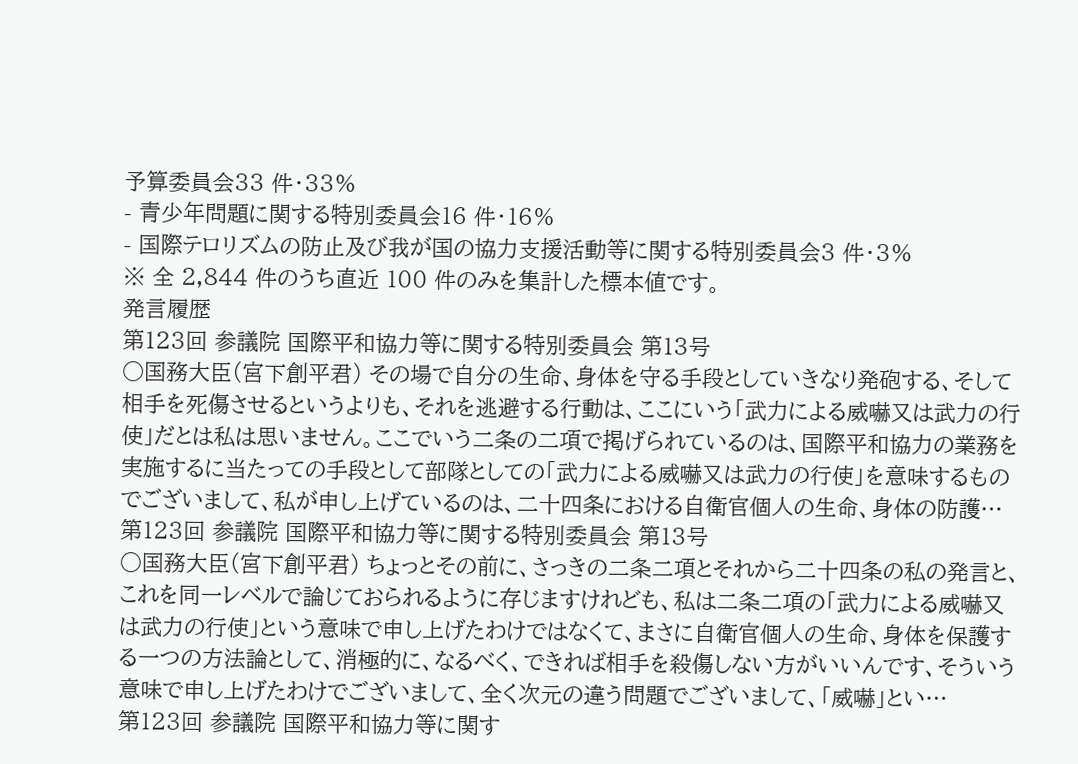予算委員会33 件・33%
- 青少年問題に関する特別委員会16 件・16%
- 国際テロリズムの防止及び我が国の協力支援活動等に関する特別委員会3 件・3%
※ 全 2,844 件のうち直近 100 件のみを集計した標本値です。
発言履歴
第123回 参議院 国際平和協力等に関する特別委員会 第13号
○国務大臣(宮下創平君) その場で自分の生命、身体を守る手段としていきなり発砲する、そして相手を死傷させるというよりも、それを逃避する行動は、ここにいう「武力による威嚇又は武力の行使」だとは私は思いません。ここでいう二条の二項で掲げられているのは、国際平和協力の業務を実施するに当たっての手段として部隊としての「武力による威嚇又は武力の行使」を意味するものでございまして、私が申し上げているのは、二十四条における自衛官個人の生命、身体の防護…
第123回 参議院 国際平和協力等に関する特別委員会 第13号
○国務大臣(宮下創平君) ちょっとその前に、さっきの二条二項とそれから二十四条の私の発言と、これを同一レベルで論じておられるように存じますけれども、私は二条二項の「武力による威嚇又は武力の行使」という意味で申し上げたわけではなくて、まさに自衛官個人の生命、身体を保護する一つの方法論として、消極的に、なるべく、できれば相手を殺傷しない方がいいんです、そういう意味で申し上げたわけでございまして、全く次元の違う問題でございまして、「威嚇」とい…
第123回 参議院 国際平和協力等に関す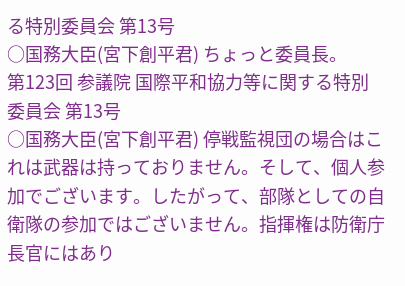る特別委員会 第13号
○国務大臣(宮下創平君) ちょっと委員長。
第123回 参議院 国際平和協力等に関する特別委員会 第13号
○国務大臣(宮下創平君) 停戦監視団の場合はこれは武器は持っておりません。そして、個人参加でございます。したがって、部隊としての自衛隊の参加ではございません。指揮権は防衛庁長官にはあり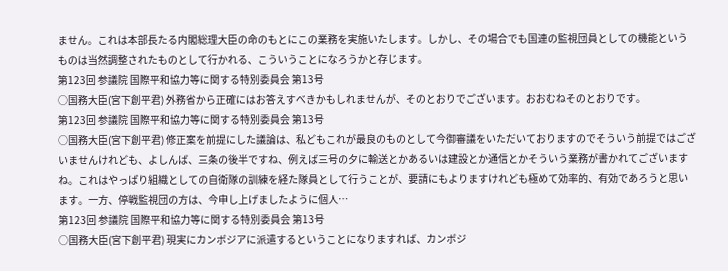ません。これは本部長たる内閣総理大臣の命のもとにこの業務を実施いたします。しかし、その場合でも国連の監視団員としての機能というものは当然調整されたものとして行かれる、こういうことになろうかと存じます。
第123回 参議院 国際平和協力等に関する特別委員会 第13号
○国務大臣(宮下創平君) 外務省から正確にはお答えすべきかもしれませんが、そのとおりでございます。おおむねそのとおりです。
第123回 参議院 国際平和協力等に関する特別委員会 第13号
○国務大臣(宮下創平君) 修正案を前提にした議論は、私どもこれが最良のものとして今御審議をいただいておりますのでそういう前提ではございませんけれども、よしんば、三条の後半ですね、例えば三号の夕に輸送とかあるいは建設とか通信とかそういう業務が書かれてございますね。これはやっぱり組織としての自衛隊の訓練を経た隊員として行うことが、要請にもよりますけれども極めて効率的、有効であろうと思います。一方、停戦監視団の方は、今申し上げましたように個人…
第123回 参議院 国際平和協力等に関する特別委員会 第13号
○国務大臣(宮下創平君) 現実にカンボジアに派遣するということになりますれば、カンボジ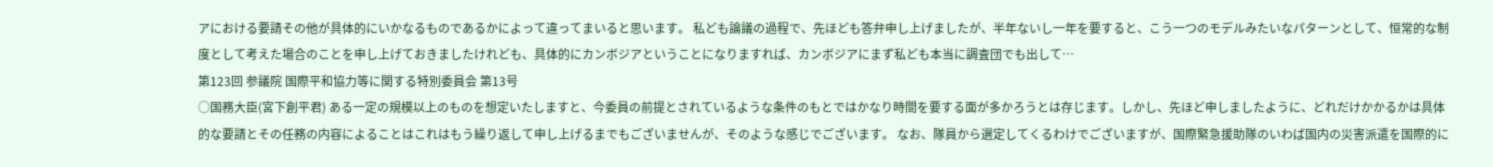アにおける要請その他が具体的にいかなるものであるかによって違ってまいると思います。 私ども論議の過程で、先ほども答弁申し上げましたが、半年ないし一年を要すると、こう一つのモデルみたいなパターンとして、恒常的な制度として考えた場合のことを申し上げておきましたけれども、具体的にカンボジアということになりますれば、カンボジアにまず私ども本当に調査団でも出して…
第123回 参議院 国際平和協力等に関する特別委員会 第13号
○国務大臣(宮下創平君) ある一定の規模以上のものを想定いたしますと、今委員の前提とされているような条件のもとではかなり時間を要する面が多かろうとは存じます。しかし、先ほど申しましたように、どれだけかかるかは具体的な要請とその任務の内容によることはこれはもう繰り返して申し上げるまでもございませんが、そのような感じでございます。 なお、隊員から選定してくるわけでございますが、国際緊急援助隊のいわば国内の災害派遣を国際的に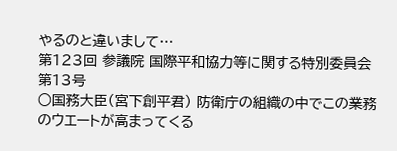やるのと違いまして…
第123回 参議院 国際平和協力等に関する特別委員会 第13号
○国務大臣(宮下創平君) 防衛庁の組織の中でこの業務のウエートが高まってくる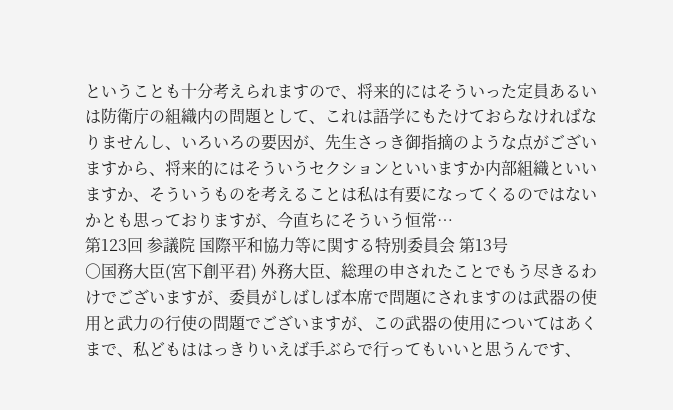ということも十分考えられますので、将来的にはそういった定員あるいは防衛庁の組織内の問題として、これは語学にもたけておらなければなりませんし、いろいろの要因が、先生さっき御指摘のような点がございますから、将来的にはそういうセクションといいますか内部組織といいますか、そういうものを考えることは私は有要になってくるのではないかとも思っておりますが、今直ちにそういう恒常…
第123回 参議院 国際平和協力等に関する特別委員会 第13号
○国務大臣(宮下創平君) 外務大臣、総理の申されたことでもう尽きるわけでございますが、委員がしばしば本席で問題にされますのは武器の使用と武力の行使の問題でございますが、この武器の使用についてはあくまで、私どもははっきりいえば手ぶらで行ってもいいと思うんです、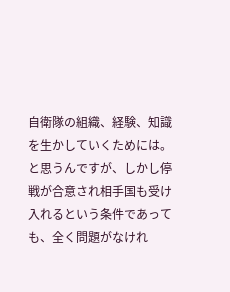自衛隊の組織、経験、知識を生かしていくためには。と思うんですが、しかし停戦が合意され相手国も受け入れるという条件であっても、全く問題がなけれ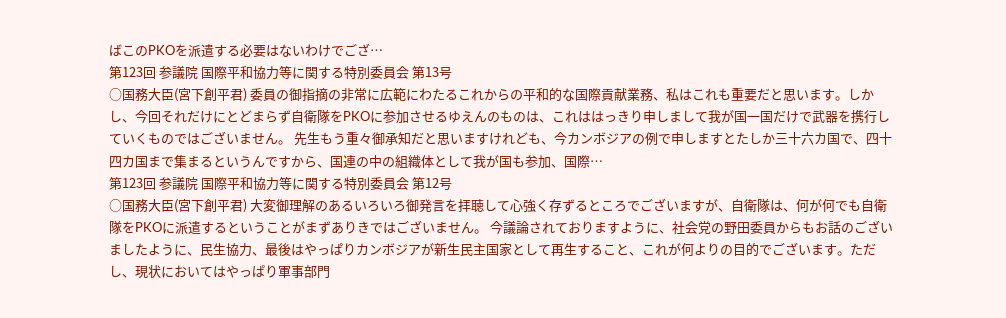ばこのPKOを派遣する必要はないわけでござ…
第123回 参議院 国際平和協力等に関する特別委員会 第13号
○国務大臣(宮下創平君) 委員の御指摘の非常に広範にわたるこれからの平和的な国際貢献業務、私はこれも重要だと思います。しかし、今回それだけにとどまらず自衛隊をPKOに参加させるゆえんのものは、これははっきり申しまして我が国一国だけで武器を携行していくものではございません。 先生もう重々御承知だと思いますけれども、今カンボジアの例で申しますとたしか三十六カ国で、四十四カ国まで集まるというんですから、国連の中の組織体として我が国も参加、国際…
第123回 参議院 国際平和協力等に関する特別委員会 第12号
○国務大臣(宮下創平君) 大変御理解のあるいろいろ御発言を拝聴して心強く存ずるところでございますが、自衛隊は、何が何でも自衛隊をPKOに派遣するということがまずありきではございません。 今議論されておりますように、社会党の野田委員からもお話のございましたように、民生協力、最後はやっぱりカンボジアが新生民主国家として再生すること、これが何よりの目的でございます。ただし、現状においてはやっぱり軍事部門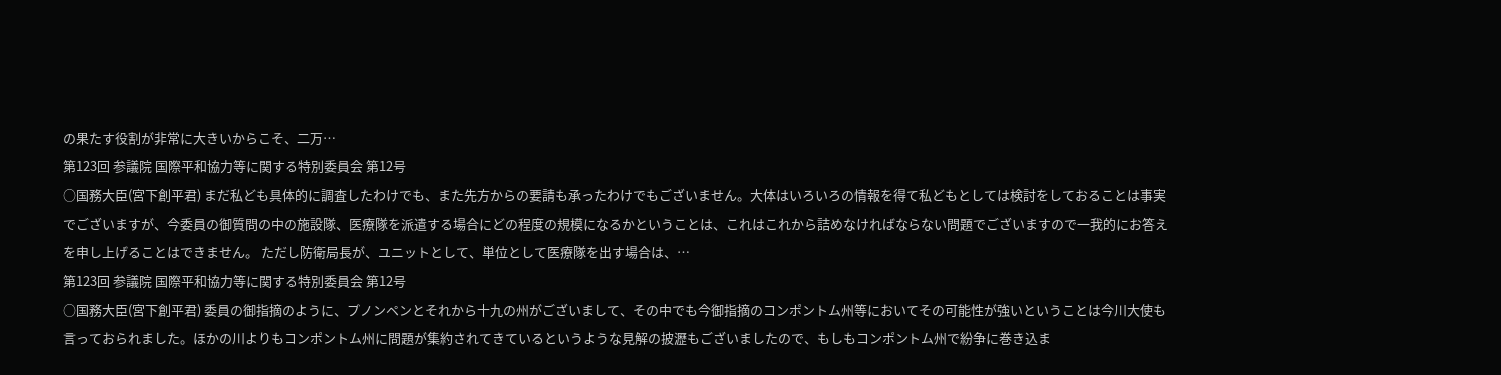の果たす役割が非常に大きいからこそ、二万…
第123回 参議院 国際平和協力等に関する特別委員会 第12号
○国務大臣(宮下創平君) まだ私ども具体的に調査したわけでも、また先方からの要請も承ったわけでもございません。大体はいろいろの情報を得て私どもとしては検討をしておることは事実でございますが、今委員の御質問の中の施設隊、医療隊を派遣する場合にどの程度の規模になるかということは、これはこれから詰めなければならない問題でございますので一我的にお答えを申し上げることはできません。 ただし防衛局長が、ユニットとして、単位として医療隊を出す場合は、…
第123回 参議院 国際平和協力等に関する特別委員会 第12号
○国務大臣(宮下創平君) 委員の御指摘のように、プノンペンとそれから十九の州がございまして、その中でも今御指摘のコンポントム州等においてその可能性が強いということは今川大使も言っておられました。ほかの川よりもコンポントム州に問題が集約されてきているというような見解の披瀝もございましたので、もしもコンポントム州で紛争に巻き込ま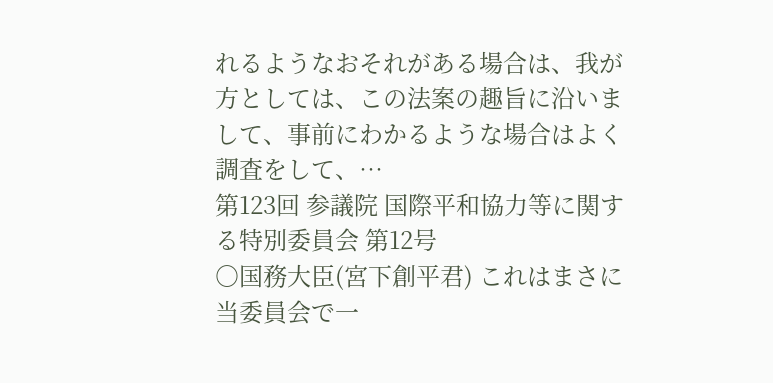れるようなおそれがある場合は、我が方としては、この法案の趣旨に沿いまして、事前にわかるような場合はよく調査をして、…
第123回 参議院 国際平和協力等に関する特別委員会 第12号
○国務大臣(宮下創平君) これはまさに当委員会で一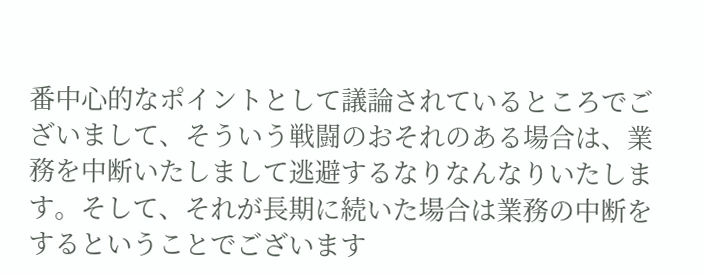番中心的なポイントとして議論されているところでございまして、そういう戦闘のおそれのある場合は、業務を中断いたしまして逃避するなりなんなりいたします。そして、それが長期に続いた場合は業務の中断をするということでございます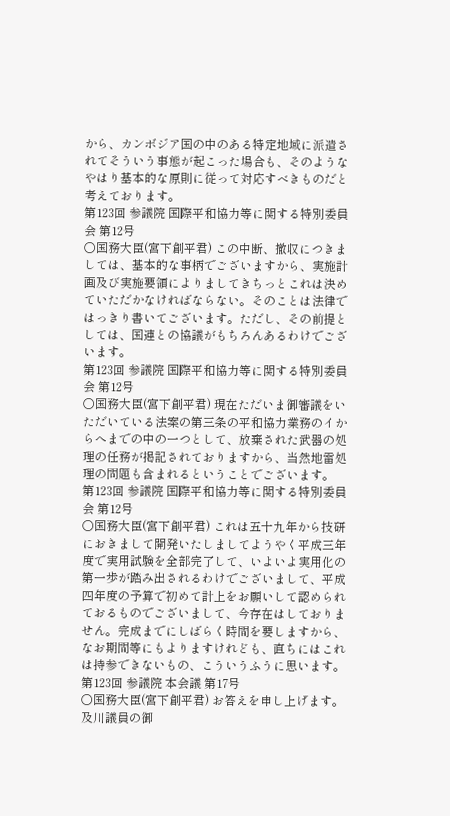から、カンボジア国の中のある特定地域に派遣されてそういう事態が起こった場合も、そのようなやはり基本的な原則に従って対応すべきものだと考えております。
第123回 参議院 国際平和協力等に関する特別委員会 第12号
○国務大臣(宮下創平君) この中断、撤収につきましては、基本的な事柄でございますから、実施計画及び実施要領によりましてきちっとこれは決めていただかなければならない。そのことは法律ではっきり書いてございます。ただし、その前提としては、国連との協議がもちろんあるわけでございます。
第123回 参議院 国際平和協力等に関する特別委員会 第12号
○国務大臣(宮下創平君) 現在ただいま御審議をいただいている法案の第三条の平和協力業務のイからへまでの中の一つとして、放棄された武器の処理の任務が掲記されておりますから、当然地雷処理の問題も含まれるということでございます。
第123回 参議院 国際平和協力等に関する特別委員会 第12号
○国務大臣(宮下創平君) これは五十九年から技研におきまして開発いたしましてようやく平成三年度で実用試験を全部完了して、いよいよ実用化の第一歩が踏み出されるわけでございまして、平成四年度の予算で初めて計上をお願いして認められておるものでございまして、今存在はしておりません。完成までにしばらく時間を要しますから、なお期間等にもよりますけれども、直ちにはこれは持参できないもの、こういうふうに思います。
第123回 参議院 本会議 第17号
○国務大臣(宮下創平君) お答えを申し上げます。 及川議員の御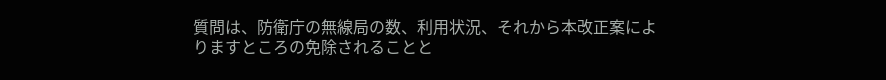質問は、防衛庁の無線局の数、利用状況、それから本改正案によりますところの免除されることと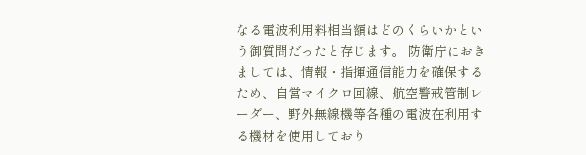なる電波利用料相当額はどのくらいかという御質問だったと存じます。 防衛庁におきましては、情報・指揮通信能力を確保するため、自営マイクロ回線、航空警戒管制レーダー、野外無線機等各種の電波在利用する機材を使用しており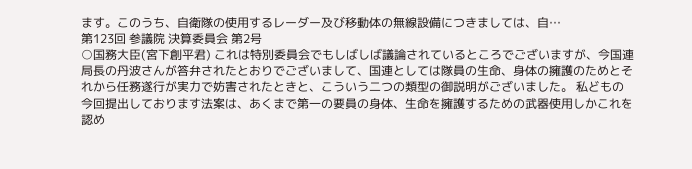ます。このうち、自衛隊の使用するレーダー及び移動体の無線設備につきましては、自…
第123回 参議院 決算委員会 第2号
○国務大臣(宮下創平君) これは特別委員会でもしばしば議論されているところでございますが、今国連局長の丹波さんが答弁されたとおりでございまして、国連としては隊員の生命、身体の擁護のためとそれから任務遂行が実力で妨害されたときと、こういう二つの類型の御説明がございました。 私どもの今回提出しております法案は、あくまで第一の要員の身体、生命を擁護するための武器使用しかこれを認め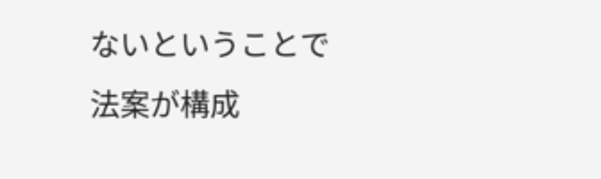ないということで法案が構成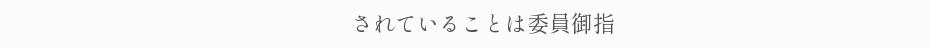されていることは委員御指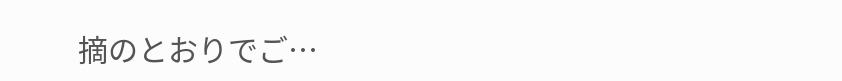摘のとおりでご…